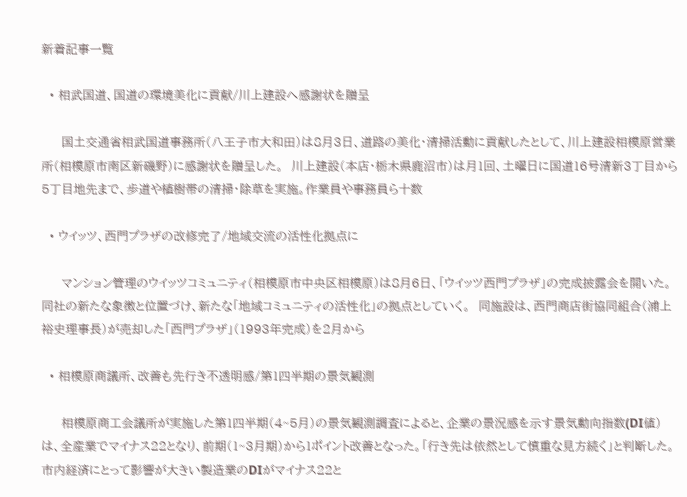新着記事一覧

  • 相武国道、国道の環境美化に貢献/川上建設へ感謝状を贈呈

     国土交通省相武国道事務所(八王子市大和田)は8月3日、道路の美化・清掃活動に貢献したとして、川上建設相模原営業所(相模原市南区新磯野)に感謝状を贈呈した。  川上建設(本店・栃木県鹿沼市)は月1回、土曜日に国道16号清新3丁目から5丁目地先まで、歩道や植樹帯の清掃・除草を実施。作業員や事務員ら十数

  • ウイッツ、西門プラザの改修完了/地域交流の活性化拠点に

     マンション管理のウイッツコミュニティ(相模原市中央区相模原)は8月6日、「ウイッツ西門プラザ」の完成披露会を開いた。同社の新たな象徴と位置づけ、新たな「地域コミュニティの活性化」の拠点としていく。  同施設は、西門商店街協同組合(浦上裕史理事長)が売却した「西門プラザ」(1993年完成)を2月から

  • 相模原商議所、改善も先行き不透明感/第1四半期の景気観測

     相模原商工会議所が実施した第1四半期(4~5月)の景気観測調査によると、企業の景況感を示す景気動向指数(DI値)は、全産業でマイナス22となり、前期(1~3月期)から1ポイント改善となった。「行き先は依然として慎重な見方続く」と判断した。  市内経済にとって影響が大きい製造業のDIがマイナス22と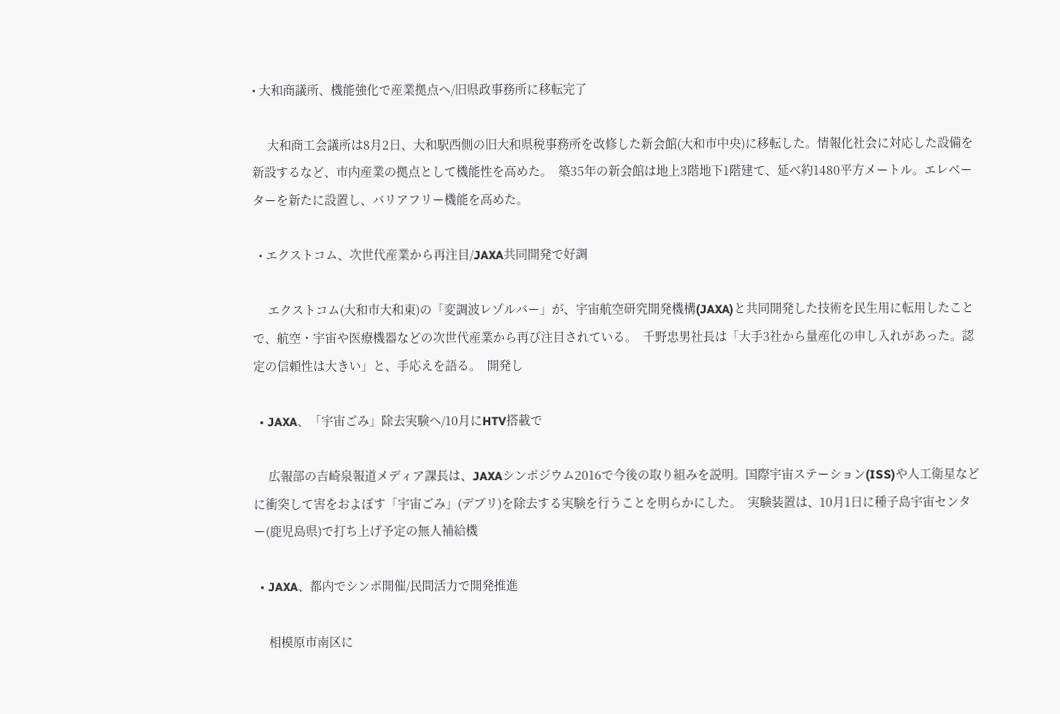• 大和商議所、機能強化で産業拠点へ/旧県政事務所に移転完了

     大和商工会議所は8月2日、大和駅西側の旧大和県税事務所を改修した新会館(大和市中央)に移転した。情報化社会に対応した設備を新設するなど、市内産業の拠点として機能性を高めた。  築35年の新会館は地上3階地下1階建て、延べ約1480平方メートル。エレベーターを新たに設置し、バリアフリー機能を高めた。

  • エクストコム、次世代産業から再注目/JAXA共同開発で好調

     エクストコム(大和市大和東)の「変調波レゾルバー」が、宇宙航空研究開発機構(JAXA)と共同開発した技術を民生用に転用したことで、航空・宇宙や医療機器などの次世代産業から再び注目されている。  千野忠男社長は「大手3社から量産化の申し入れがあった。認定の信頼性は大きい」と、手応えを語る。  開発し

  • JAXA、「宇宙ごみ」除去実験へ/10月にHTV搭載で

     広報部の吉崎泉報道メディア課長は、JAXAシンポジウム2016で今後の取り組みを説明。国際宇宙ステーション(ISS)や人工衛星などに衝突して害をおよぼす「宇宙ごみ」(デブリ)を除去する実験を行うことを明らかにした。  実験装置は、10月1日に種子島宇宙センター(鹿児島県)で打ち上げ予定の無人補給機

  • JAXA、都内でシンポ開催/民間活力で開発推進

     相模原市南区に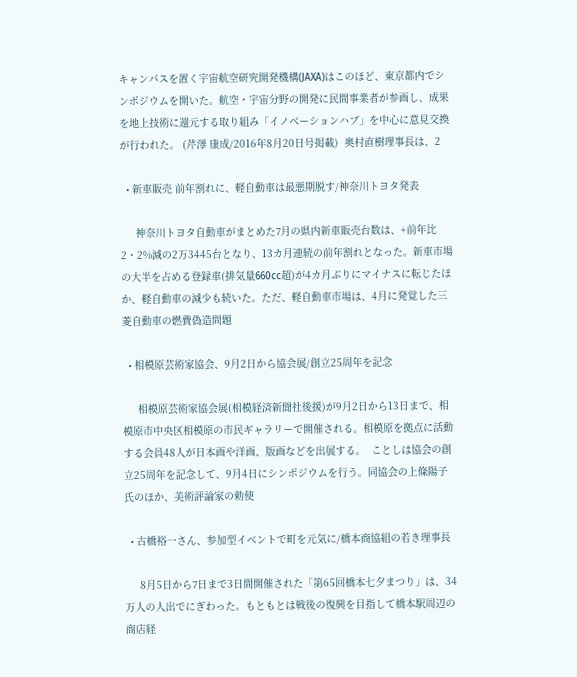キャンパスを置く宇宙航空研究開発機構(JAXA)はこのほど、東京都内でシンポジウムを開いた。航空・宇宙分野の開発に民間事業者が参画し、成果を地上技術に還元する取り組み「イノベーションハブ」を中心に意見交換が行われた。 (芹澤 康成/2016年8月20日号掲載)  奥村直樹理事長は、2

  • 新車販売 前年割れに、軽自動車は最悪期脱す/神奈川トヨタ発表

     神奈川トヨタ自動車がまとめた7月の県内新車販売台数は、+前年比2・2%減の2万3445台となり、13カ月連続の前年割れとなった。新車市場の大半を占める登録車(排気量660cc超)が4カ月ぶりにマイナスに転じたほか、軽自動車の減少も続いた。ただ、軽自動車市場は、4月に発覚した三菱自動車の燃費偽造問題

  • 相模原芸術家協会、9月2日から協会展/創立25周年を記念

     相模原芸術家協会展(相模経済新聞社後援)が9月2日から13日まで、相模原市中央区相模原の市民ギャラリーで開催される。相模原を拠点に活動する会員48人が日本画や洋画、版画などを出展する。  ことしは協会の創立25周年を記念して、9月4日にシンポジウムを行う。同協会の上條陽子氏のほか、美術評論家の勅使

  • 古橋裕一さん、参加型イベントで町を元気に/橋本商協組の若き理事長

     8月5日から7日まで3日間開催された「第65回橋本七夕まつり」は、34万人の人出でにぎわった。もともとは戦後の復興を目指して橋本駅周辺の商店経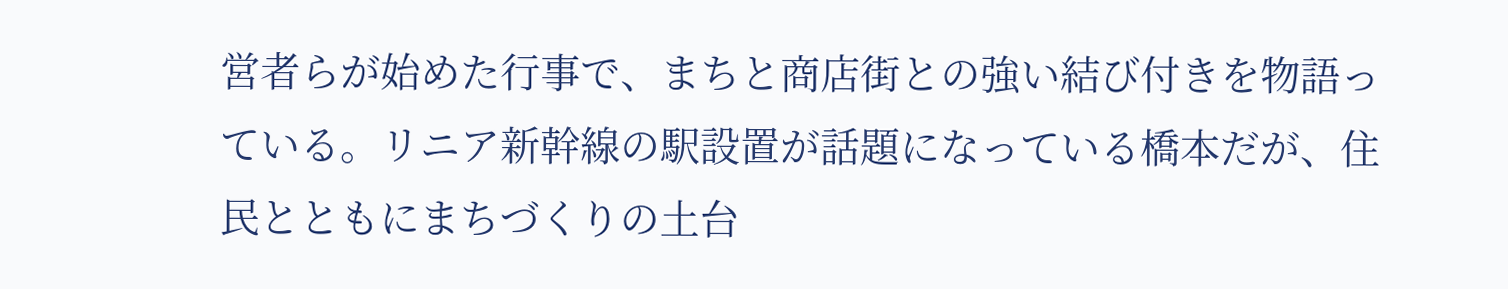営者らが始めた行事で、まちと商店街との強い結び付きを物語っている。リニア新幹線の駅設置が話題になっている橋本だが、住民とともにまちづくりの土台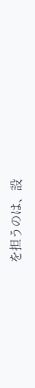を担うのは、設